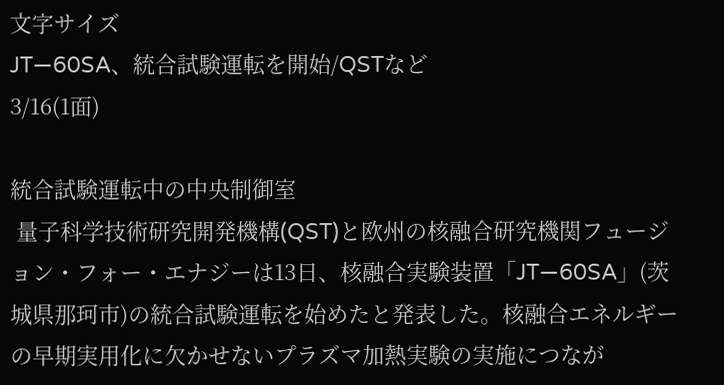文字サイズ
JT―60SA、統合試験運転を開始/QSTなど
3/16(1面)

統合試験運転中の中央制御室
 量子科学技術研究開発機構(QST)と欧州の核融合研究機関フュージョン・フォー・エナジーは13日、核融合実験装置「JT―60SA」(茨城県那珂市)の統合試験運転を始めたと発表した。核融合エネルギーの早期実用化に欠かせないプラズマ加熱実験の実施につなが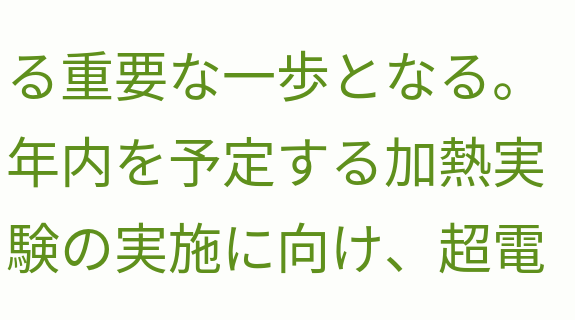る重要な一歩となる。年内を予定する加熱実験の実施に向け、超電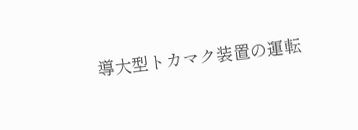導大型トカマク装置の運転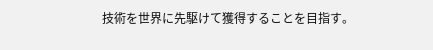技術を世界に先駆けて獲得することを目指す。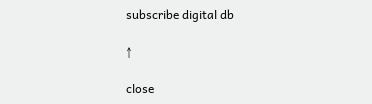subscribe digital db

↑

close